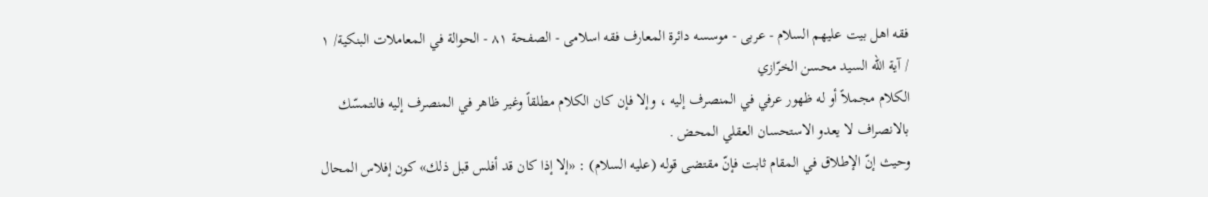فقه اهل بیت علیهم السلام - عربی - موسسه دائرة المعارف فقه اسلامی - الصفحة ٨١ - الحوالة في المعاملات البنكية/ ١ / آية الله السيد محسن الخرّازي
الكلام مجملاً أو له ظهور عرفي في المنصرف إليه ، وإلا فإن كان الكلام مطلقاً وغير ظاهر في المنصرف إليه فالتمسّك بالانصراف لا يعدو الاستحسان العقلي المحض .
وحيث إنّ الإطلاق في المقام ثابت فإنّ مقتضى قوله (عليه السلام) : «إلا إذا كان قد أفلس قبل ذلك» كون إفلاس المحال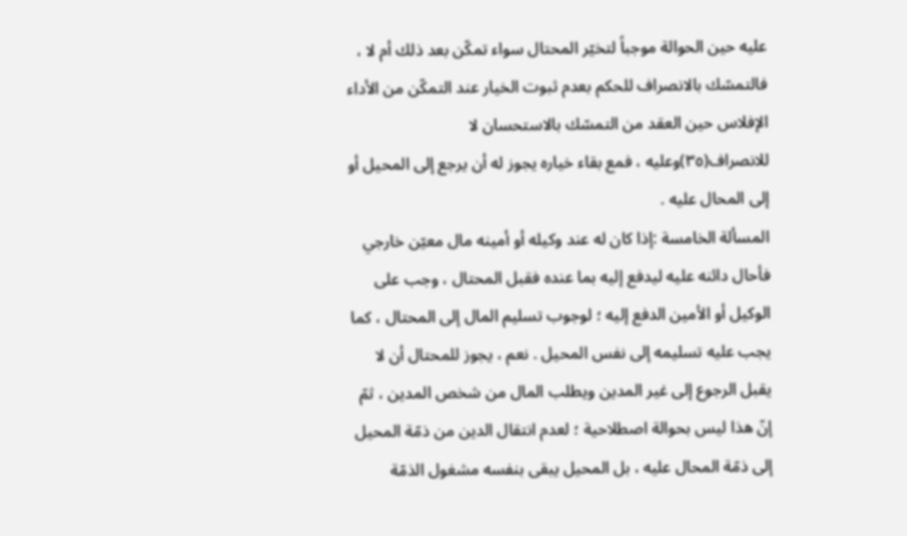عليه حين الحوالة موجباً لتخيّر المحتال سواء تمكّن بعد ذلك أم لا ، فالتمسّك بالانصراف للحكم بعدم ثبوت الخيار عند التمكّن من الأداء الإفلاس حين العقد من التمسّك بالاستحسان لا للانصراف(٣٥)وعليه ، فمع بقاء خياره يجوز له أن يرجع إلى المحيل أو إلى المحال عليه .
المسألة الخامسة :إذا كان له عند وكيله أو أمينه مال معيّن خارجي فأحال دائنه عليه ليدفع إليه بما عنده فقبل المحتال ، وجب على الوكيل أو الأمين الدفع إليه ؛ لوجوب تسليم المال إلى المحتال ، كما يجب عليه تسليمه إلى نفس المحيل . نعم ، يجوز للمحتال أن لا يقبل الرجوع إلى غير المدين ويطلب المال من شخص المدين ، ثمّ إنّ هذا ليس بحوالة اصطلاحية ؛ لعدم انتقال الدين من ذمّة المحيل إلى ذمّة المحال عليه ، بل المحيل يبقى بنفسه مشغول الذمّة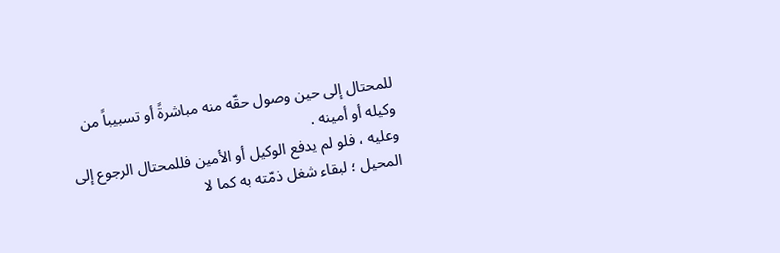للمحتال إلى حين وصول حقّه منه مباشرةً أو تسبيباً من وكيله أو أمينه .
وعليه ، فلو لم يدفع الوكيل أو الأمين فللمحتال الرجوع إلى المحيل ؛ لبقاء شغل ذمّته به كما لا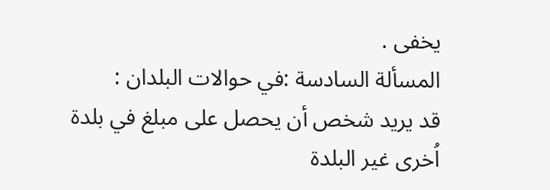يخفى .
المسألة السادسة :في حوالات البلدان :
قد يريد شخص أن يحصل على مبلغ في بلدة اُخرى غير البلدة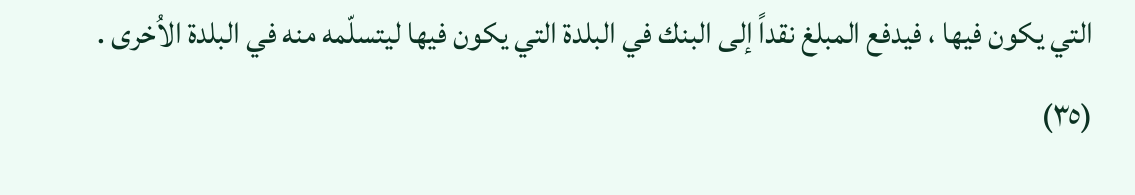التي يكون فيها ، فيدفع المبلغ نقداً إلى البنك في البلدة التي يكون فيها ليتسلّمه منه في البلدة الاُخرى .
(٣٥)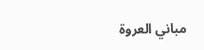مباني العروة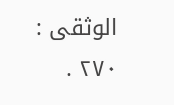الوثقى : ٢٧٠ .